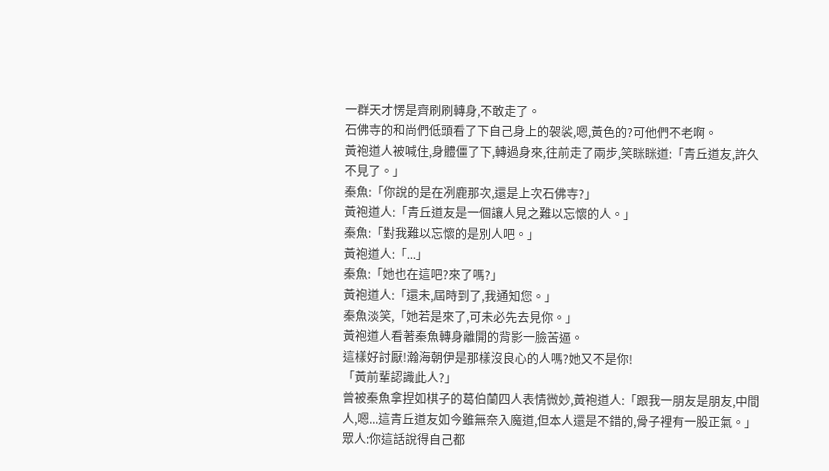一群天才愣是齊刷刷轉身,不敢走了。
石佛寺的和尚們低頭看了下自己身上的袈裟,嗯,黃色的?可他們不老啊。
黃袍道人被喊住,身體僵了下,轉過身來,往前走了兩步,笑眯眯道:「青丘道友,許久不見了。」
秦魚:「你說的是在冽鹿那次,還是上次石佛寺?」
黃袍道人:「青丘道友是一個讓人見之難以忘懷的人。」
秦魚:「對我難以忘懷的是別人吧。」
黃袍道人:「...」
秦魚:「她也在這吧?來了嗎?」
黃袍道人:「還未,屆時到了,我通知您。」
秦魚淡笑,「她若是來了,可未必先去見你。」
黃袍道人看著秦魚轉身離開的背影一臉苦逼。
這樣好討厭!瀚海朝伊是那樣沒良心的人嗎?她又不是你!
「黃前輩認識此人?」
曾被秦魚拿捏如棋子的葛伯蘭四人表情微妙,黃袍道人:「跟我一朋友是朋友,中間人,嗯...這青丘道友如今雖無奈入魔道,但本人還是不錯的,骨子裡有一股正氣。」
眾人:你這話說得自己都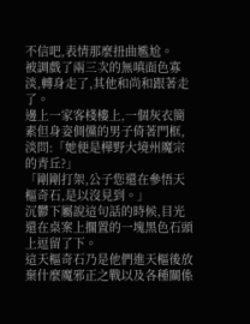不信吧,表情那麼扭曲尷尬。
被調戲了兩三次的無嗔面色寡淡,轉身走了,其他和尚和跟著走了。
邊上一家客棧樓上,一個灰衣簡素但身姿倜儻的男子倚著門框,淡問:「她便是樺野大境州魔宗的青丘?」
「剛剛打架,公子您還在參悟天樞奇石,是以沒見到。」
沉鬱下屬說這句話的時候,目光還在桌案上擱置的一塊黑色石頭上逗留了下。
這天樞奇石乃是他們進天樞後放棄什麼魔邪正之戰以及各種關係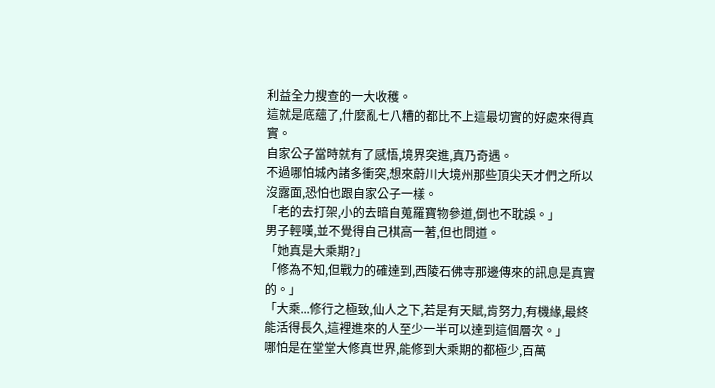利益全力搜查的一大收穫。
這就是底蘊了,什麼亂七八糟的都比不上這最切實的好處來得真實。
自家公子當時就有了感悟,境界突進,真乃奇遇。
不過哪怕城內諸多衝突,想來蔚川大境州那些頂尖天才們之所以沒露面,恐怕也跟自家公子一樣。
「老的去打架,小的去暗自蒐羅寶物參道,倒也不耽誤。」
男子輕嘆,並不覺得自己棋高一著,但也問道。
「她真是大乘期?」
「修為不知,但戰力的確達到,西陵石佛寺那邊傳來的訊息是真實的。」
「大乘...修行之極致,仙人之下,若是有天賦,肯努力,有機緣,最終能活得長久,這裡進來的人至少一半可以達到這個層次。」
哪怕是在堂堂大修真世界,能修到大乘期的都極少,百萬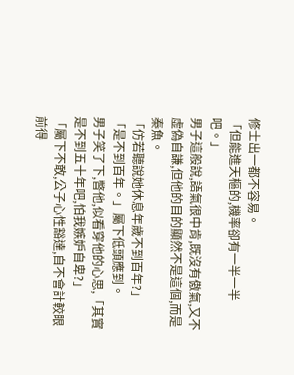修士出一都不容易。
「但能進天樞的,機率卻有一半一半吧。」
男子這般說,語氣很中肯,既沒有傲氣,又不虛偽自謙,但他的目的顯然不是這個,而是秦魚。
「仿若聽說她休息年歲不到百年?」
「是不到百年。」屬下低頭應到。
男子笑了下,瞥他,似看穿他的心思,「其實是不到五十年吧,怕我嫉妒自卑?」
「屬下不敢,公子心性豁達,自不會計較眼前得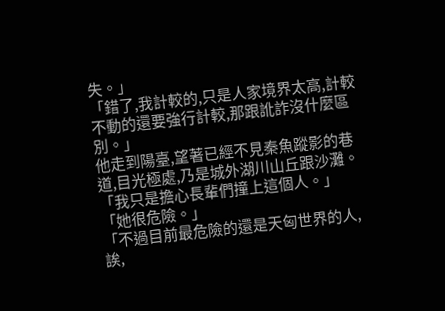失。」
「錯了,我計較的,只是人家境界太高,計較不動的還要強行計較,那跟訛詐沒什麼區別。」
他走到陽臺,望著已經不見秦魚蹤影的巷道,目光極處,乃是城外湖川山丘跟沙灘。
「我只是擔心長輩們撞上這個人。」
「她很危險。」
「不過目前最危險的還是天匈世界的人,誒,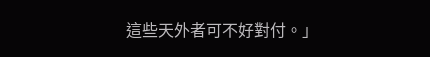這些天外者可不好對付。」